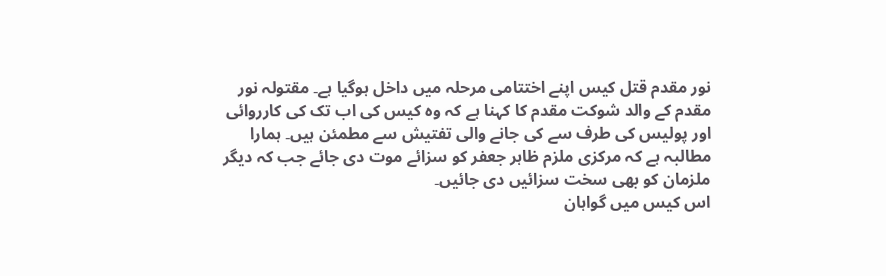نور مقدم قتل کیس اپنے اختتامی مرحلہ میں داخل ہوگیا ہے۔ مقتولہ نور مقدم کے والد شوکت مقدم کا کہنا ہے کہ وہ کیس کی اب تک کی کارروائی اور پولیس کی طرف سے کی جانے والی تفتیش سے مطمئن ہیں۔ ہمارا مطالبہ ہے کہ مرکزی ملزم ظاہر جعفر کو سزائے موت دی جائے جب کہ دیگر ملزمان کو بھی سخت سزائیں دی جائیں۔
اس کیس میں گواہان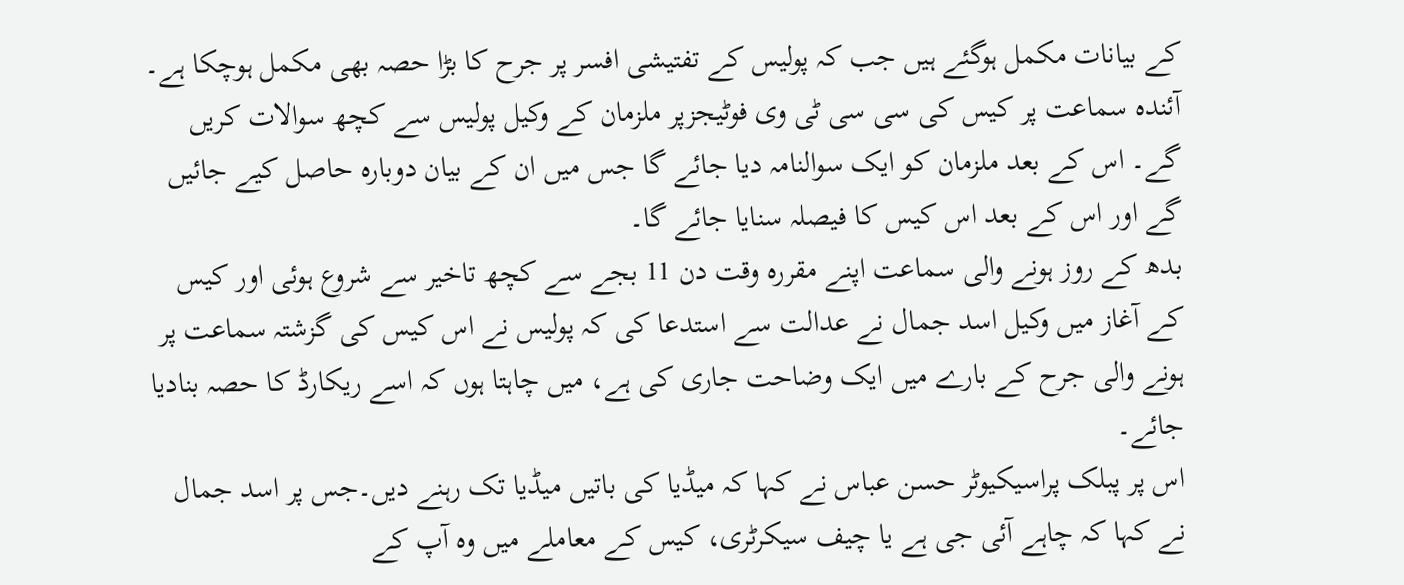کے بیانات مکمل ہوگئے ہیں جب کہ پولیس کے تفتیشی افسر پر جرح کا بڑا حصہ بھی مکمل ہوچکا ہے۔ آئندہ سماعت پر کیس کی سی سی ٹی وی فوٹیجزپر ملزمان کے وکیل پولیس سے کچھ سوالات کریں گے۔ اس کے بعد ملزمان کو ایک سوالنامہ دیا جائے گا جس میں ان کے بیان دوبارہ حاصل کیے جائیں گے اور اس کے بعد اس کیس کا فیصلہ سنایا جائے گا۔
بدھ کے روز ہونے والی سماعت اپنے مقررہ وقت دن 11 بجے سے کچھ تاخیر سے شروع ہوئی اور کیس کے آغاز میں وکیل اسد جمال نے عدالت سے استدعا کی کہ پولیس نے اس کیس کی گزشتہ سماعت پر ہونے والی جرح کے بارے میں ایک وضاحت جاری کی ہے، میں چاہتا ہوں کہ اسے ریکارڈ کا حصہ بنادیا جائے۔
اس پر پبلک پراسیکیوٹر حسن عباس نے کہا کہ میڈیا کی باتیں میڈیا تک رہنے دیں۔جس پر اسد جمال نے کہا کہ چاہے آئی جی ہے یا چیف سیکرٹری، کیس کے معاملے میں وہ آپ کے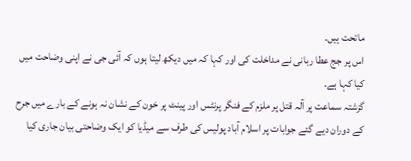ماتحت ہیں۔
اس پر جج عطا ربانی نے مداخلت کی اور کہا کہ میں دیکھ لیتا ہوں کہ آئی جی نے اپنی وضاحت میں کیا کہا ہے۔
گزشتہ سماعت پر آلہ قتل پر ملزم کے فنگر پرنٹس اور پینٹ پر خون کے نشان نہ ہونے کے بارے میں جرح کے دوران دیے گئے جوابات پر اسلام آباد پولیس کی طرف سے میڈیا کو ایک وضاحتی بیان جاری کیا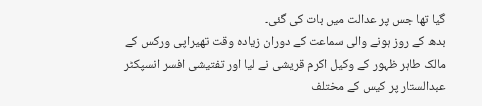گیا تھا جس پر عدالت میں بات کی گئی۔
بدھ کے روز ہونے والی سماعت کے دوران زیادہ وقت تھیراپی ورکس کے مالک طاہر ظہور کے وکیل اکرم قریشی نے لیا اور تفتیشی افسر انسپکٹر عبدالستار پر کیس کے مختلف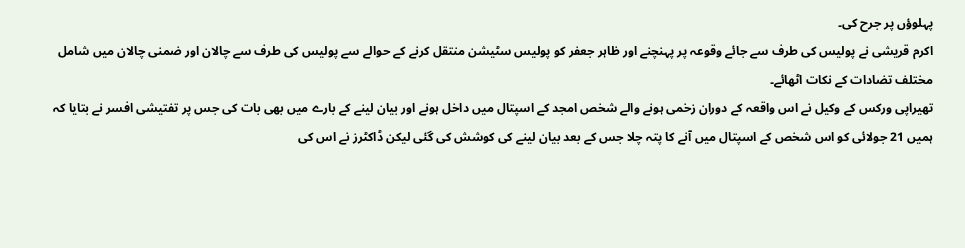پہلوؤں پر جرح کی۔
اکرم قریشی نے پولیس کی طرف سے جائے وقوعہ پر پہنچنے اور ظاہر جعفر کو پولیس سٹیشن منتقل کرنے کے حوالے سے پولیس کی طرف سے چالان اور ضمنی چالان میں شامل مختلف تضادات کے نکات اٹھائے۔
تھیراپی ورکس کے وکیل نے اس واقعہ کے دوران زخمی ہونے والے شخص امجد کے اسپتال میں داخل ہونے اور بیان لینے کے بارے میں بھی بات کی جس پر تفتیشی افسر نے بتایا کہ ہمیں 21 جولائی کو اس شخص کے اسپتال میں آنے کا پتہ چلا جس کے بعد بیان لینے کی کوشش کی گئی لیکن ڈاکٹرز نے اس کی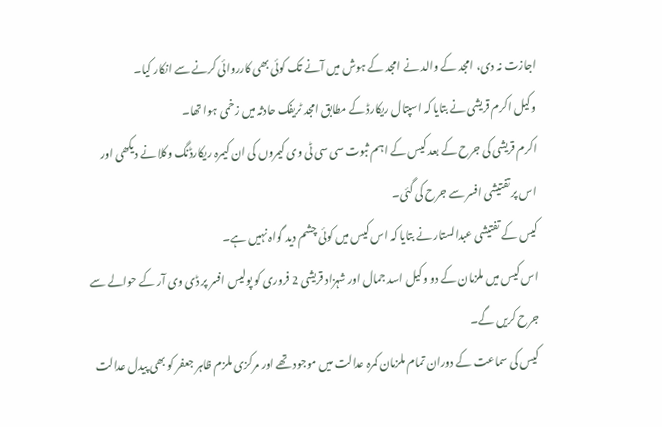اجازت نہ دی، امجد کے والد نے امجد کے ہوش میں آنے تک کوئی بھی کارروائی کرنے سے انکار کیا۔
وکیل اکرم قریشی نے بتایا کہ اسپتال ریکارڈ کے مطابق امجد ٹریفک حادثہ میں زخمی ہوا تھا۔
اکرم قریشی کی جرح کے بعد کیس کے اہم ثبوت سی سی ٹی وی کیمروں کی ان کیمرہ ریکارڈنگ وکلا نے دیکھی اور اس پر تفتیشی افسر سے جرح کی گئی۔
کیس کے تفتیشی عبدالستار نے بتایا کہ اس کیس میں کوئی چشم دید گواہ نہیں ہے۔
اس کیس میں ملزمان کے دو وکیل اسد جمال اور شہزاد قریشی 2 فروری کو پولیس افسر پر ڈی وی آر کے حوالے سے جرح کریں گے۔
کیس کی سماعت کے دوران تمام ملزمان کمرہ عدالت میں موجود تھے اور مرکزی ملزم ظاہر جعفر کو بھی پیدل عدالت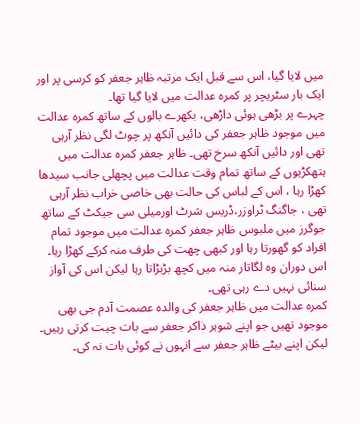میں لایا گیا، اس سے قبل ایک مرتبہ ظاہر جعفر کو کرسی پر اور ایک بار سٹریچر پر کمرہ عدالت میں لایا گیا تھا۔
چہرے پر بڑھی ہوئی داڑھی، بکھرے بالوں کے ساتھ کمرہ عدالت میں موجود ظاہر جعفر کی دائیں آنکھ پر چوٹ لگی نظر آرہی تھی اور دائیں آنکھ سرخ تھی۔ ظاہر جعفر کمرہ عدالت میں ہتھکڑیوں کے ساتھ تمام وقت عدالت میں پچھلی جانب سیدھا کھڑا رہا ، اس کے لباس کی حالت بھی خاصی خراب نظر آرہی تھی ، جاگنگ ٹراوزر،ڈریس شرٹ اورمیلی سی جیکٹ کے ساتھ جوگرز میں ملبوس ظاہر جعفر کمرہ عدالت میں موجود تمام افراد کو گھورتا رہا اور کبھی چھت کی طرف منہ کرکے کھڑا رہا۔ اس دوران وہ لگاتار منہ میں کچھ بڑبڑاتا رہا لیکن اس کی آواز سنائی نہیں دے رہی تھی۔
کمرہ عدالت میں ظاہر جعفر کی والدہ عصمت آدم جی بھی موجود تھیں جو اپنے شوہر ذاکر جعفر سے بات چیت کرتی رہیں۔ لیکن اپنے بیٹے ظاہر جعفر سے انہوں نے کوئی بات نہ کی۔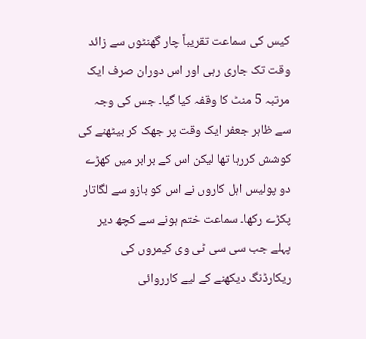کیس کی سماعت تقریباً چار گھنٹوں سے زائد وقت تک جاری رہی اور اس دوران صرف ایک مرتبہ 5 منٹ کا وقفہ کیا گیا۔ جس کی وجہ سے ظاہر جعفر ایک وقت پر جھک کر بیٹھنے کی کوشش کررہا تھا لیکن اس کے برابر میں کھڑے دو پولیس اہل کاروں نے اس کو بازو سے لگاتار پکڑے رکھا۔ سماعت ختم ہونے سے کچھ دیر پہلے جب سی سی ٹی وی کیمروں کی ریکارڈنگ دیکھنے کے لیے کارروائی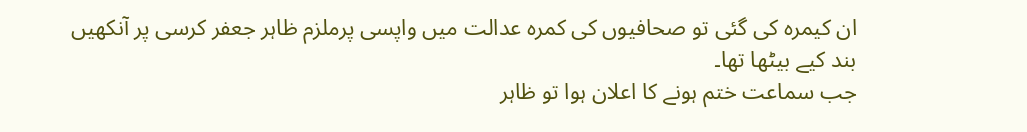ان کیمرہ کی گئی تو صحافیوں کی کمرہ عدالت میں واپسی پرملزم ظاہر جعفر کرسی پر آنکھیں بند کیے بیٹھا تھا۔
جب سماعت ختم ہونے کا اعلان ہوا تو ظاہر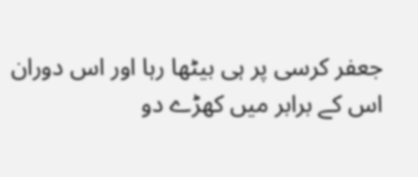جعفر کرسی پر ہی بیٹھا رہا اور اس دوران اس کے برابر میں کھڑے دو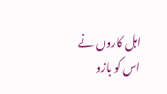اہل کاروں نے اس کو بازو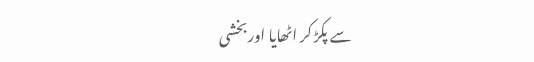سے پکڑ کر اٹھایا اور بخشی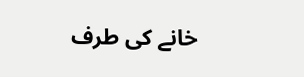خانے کی طرف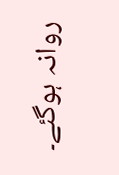روانہ ہوگئے۔